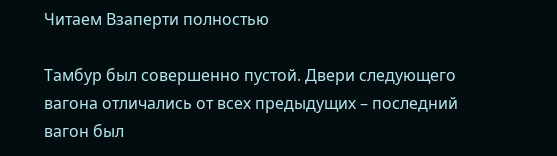Читаем Взаперти полностью

Тамбур был совершенно пустой. Двери следующего вагона отличались от всех предыдущих – последний вагон был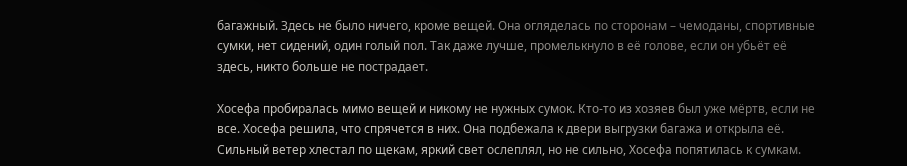багажный. Здесь не было ничего, кроме вещей. Она огляделась по сторонам – чемоданы, спортивные сумки, нет сидений, один голый пол. Так даже лучше, промелькнуло в её голове, если он убьёт её здесь, никто больше не пострадает.

Хосефа пробиралась мимо вещей и никому не нужных сумок. Кто-то из хозяев был уже мёртв, если не все. Хосефа решила, что спрячется в них. Она подбежала к двери выгрузки багажа и открыла её. Сильный ветер хлестал по щекам, яркий свет ослеплял, но не сильно, Хосефа попятилась к сумкам.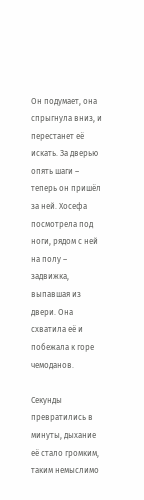Он подумает, она спрыгнула вниз, и перестанет её искать. За дверью опять шаги – теперь он пришёл за ней. Хосефа посмотрела под ноги, рядом с ней на полу – задвижка, выпавшая из двери. Она схватила её и побежала к горе чемоданов.

Секунды превратились в минуты, дыхание её стало громким, таким немыслимо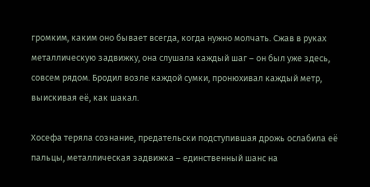громким, каким оно бывает всегда, когда нужно молчать. Сжав в руках металлическую задвижку, она слушала каждый шаг – он был уже здесь, совсем рядом. Бродил возле каждой сумки, пронюхивал каждый метр, выискивая её, как шакал.

Хосефа теряла сознание, предательски подступившая дрожь ослабила её пальцы, металлическая задвижка – единственный шанс на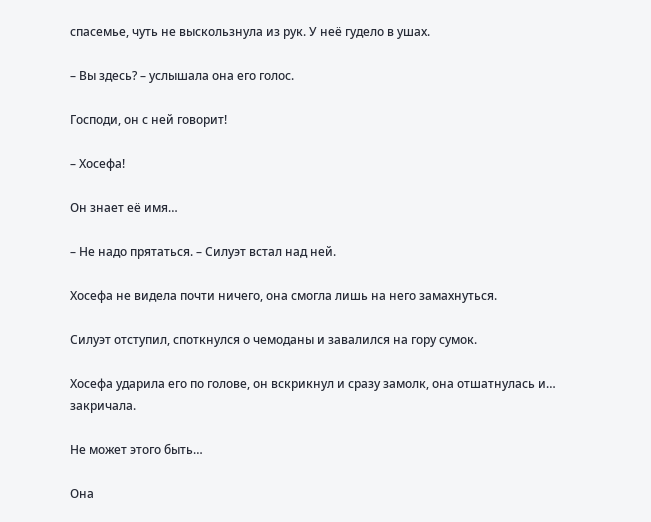спасемье, чуть не выскользнула из рук. У неё гудело в ушах.

– Вы здесь? – услышала она его голос.

Господи, он с ней говорит!

– Хосефа!

Он знает её имя…

– Не надо прятаться. – Силуэт встал над ней.

Хосефа не видела почти ничего, она смогла лишь на него замахнуться.

Силуэт отступил, споткнулся о чемоданы и завалился на гору сумок.

Хосефа ударила его по голове, он вскрикнул и сразу замолк, она отшатнулась и… закричала.

Не может этого быть…

Она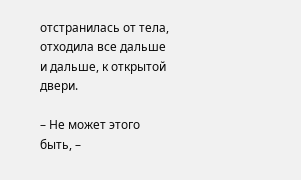отстранилась от тела, отходила все дальше и дальше, к открытой двери.

– Не может этого быть, –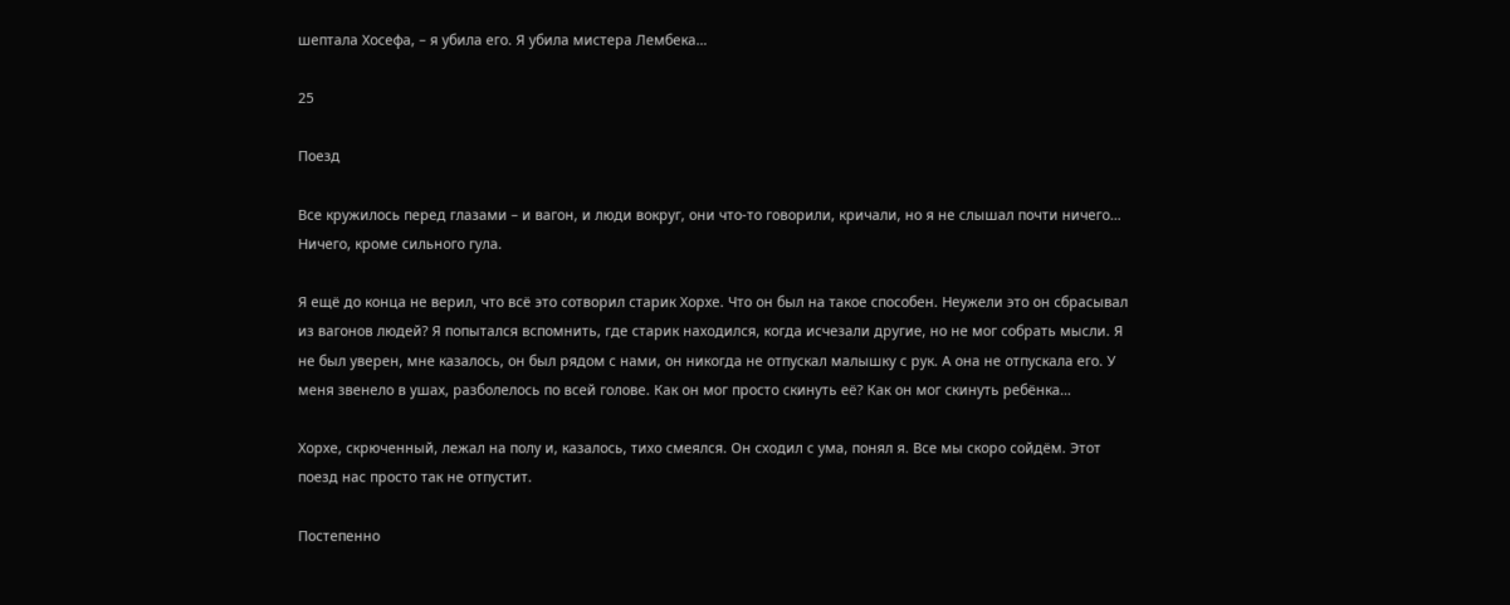шептала Хосефа, – я убила его. Я убила мистера Лембека…

25

Поезд

Все кружилось перед глазами – и вагон, и люди вокруг, они что-то говорили, кричали, но я не слышал почти ничего… Ничего, кроме сильного гула.

Я ещё до конца не верил, что всё это сотворил старик Хорхе. Что он был на такое способен. Неужели это он сбрасывал из вагонов людей? Я попытался вспомнить, где старик находился, когда исчезали другие, но не мог собрать мысли. Я не был уверен, мне казалось, он был рядом с нами, он никогда не отпускал малышку с рук. А она не отпускала его. У меня звенело в ушах, разболелось по всей голове. Как он мог просто скинуть её? Как он мог скинуть ребёнка…

Хорхе, скрюченный, лежал на полу и, казалось, тихо смеялся. Он сходил с ума, понял я. Все мы скоро сойдём. Этот поезд нас просто так не отпустит.

Постепенно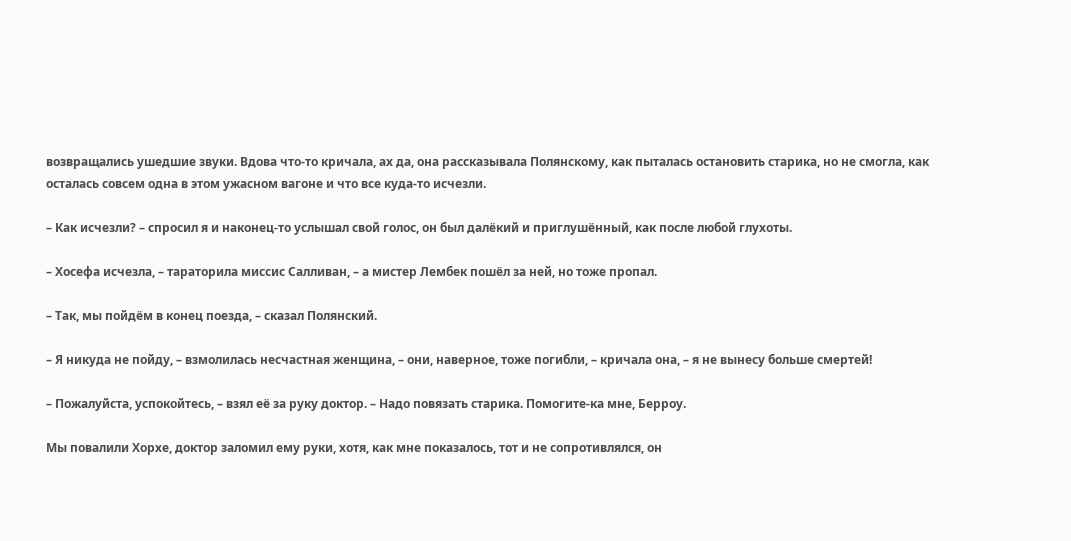возвращались ушедшие звуки. Вдова что-то кричала, ах да, она рассказывала Полянскому, как пыталась остановить старика, но не смогла, как осталась совсем одна в этом ужасном вагоне и что все куда-то исчезли.

– Как исчезли? – спросил я и наконец-то услышал свой голос, он был далёкий и приглушённый, как после любой глухоты.

– Хосефа исчезла, – тараторила миссис Салливан, – а мистер Лембек пошёл за ней, но тоже пропал.

– Так, мы пойдём в конец поезда, – сказал Полянский.

– Я никуда не пойду, – взмолилась несчастная женщина, – они, наверное, тоже погибли, – кричала она, – я не вынесу больше смертей!

– Пожалуйста, успокойтесь, – взял её за руку доктор. – Надо повязать старика. Помогите-ка мне, Берроу.

Мы повалили Хорхе, доктор заломил ему руки, хотя, как мне показалось, тот и не сопротивлялся, он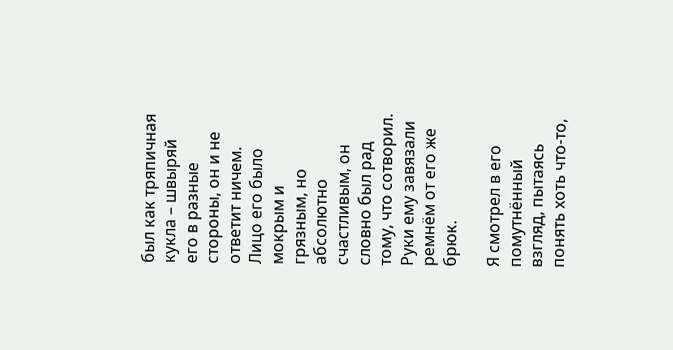был как тряпичная кукла – швыряй его в разные стороны, он и не ответит ничем. Лицо его было мокрым и грязным, но абсолютно счастливым, он словно был рад тому, что сотворил. Руки ему завязали ремнём от его же брюк.

Я смотрел в его помутнённый взгляд, пытаясь понять хоть что-то,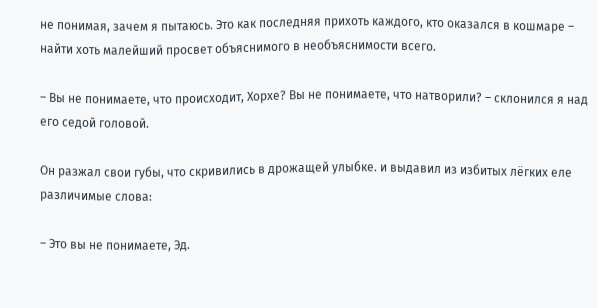не понимая, зачем я пытаюсь. Это как последняя прихоть каждого, кто оказался в кошмаре – найти хоть малейший просвет объяснимого в необъяснимости всего.

– Вы не понимаете, что происходит, Хорхе? Вы не понимаете, что натворили? – склонился я над его седой головой.

Он разжал свои губы, что скривились в дрожащей улыбке. и выдавил из избитых лёгких еле различимые слова:

– Это вы не понимаете, Эд.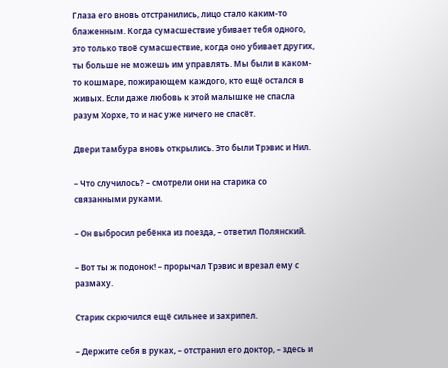Глаза его вновь отстранились, лицо стало каким-то блаженным. Когда сумасшествие убивает тебя одного, это только твоё сумасшествие, когда оно убивает других, ты больше не можешь им управлять. Мы были в каком-то кошмаре, пожирающем каждого, кто ещё остался в живых. Если даже любовь к этой малышке не спасла разум Хорхе, то и нас уже ничего не спасёт.

Двери тамбура вновь открылись. Это были Трэвис и Нил.

– Что случилось? – смотрели они на старика со связанными руками.

– Он выбросил ребёнка из поезда, – ответил Полянский.

– Вот ты ж подонок! – прорычал Трэвис и врезал ему с размаху.

Старик скрючился ещё сильнее и захрипел.

– Держите себя в руках, – отстранил его доктор, – здесь и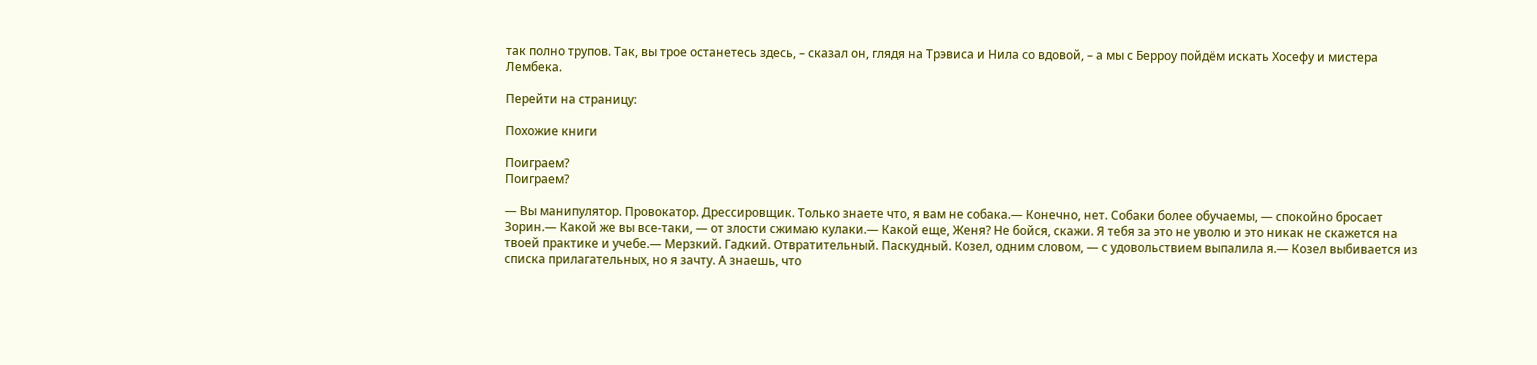так полно трупов. Так, вы трое останетесь здесь, – сказал он, глядя на Трэвиса и Нила со вдовой, – а мы с Берроу пойдём искать Хосефу и мистера Лембека.

Перейти на страницу:

Похожие книги

Поиграем?
Поиграем?

— Вы манипулятор. Провокатор. Дрессировщик. Только знаете что, я вам не собака.— Конечно, нет. Собаки более обучаемы, — спокойно бросает Зорин.— Какой же вы все-таки, — от злости сжимаю кулаки.— Какой еще, Женя? Не бойся, скажи. Я тебя за это не уволю и это никак не скажется на твоей практике и учебе.— Мерзкий. Гадкий. Отвратительный. Паскудный. Козел, одним словом, — с удовольствием выпалила я.— Козел выбивается из списка прилагательных, но я зачту. А знаешь, что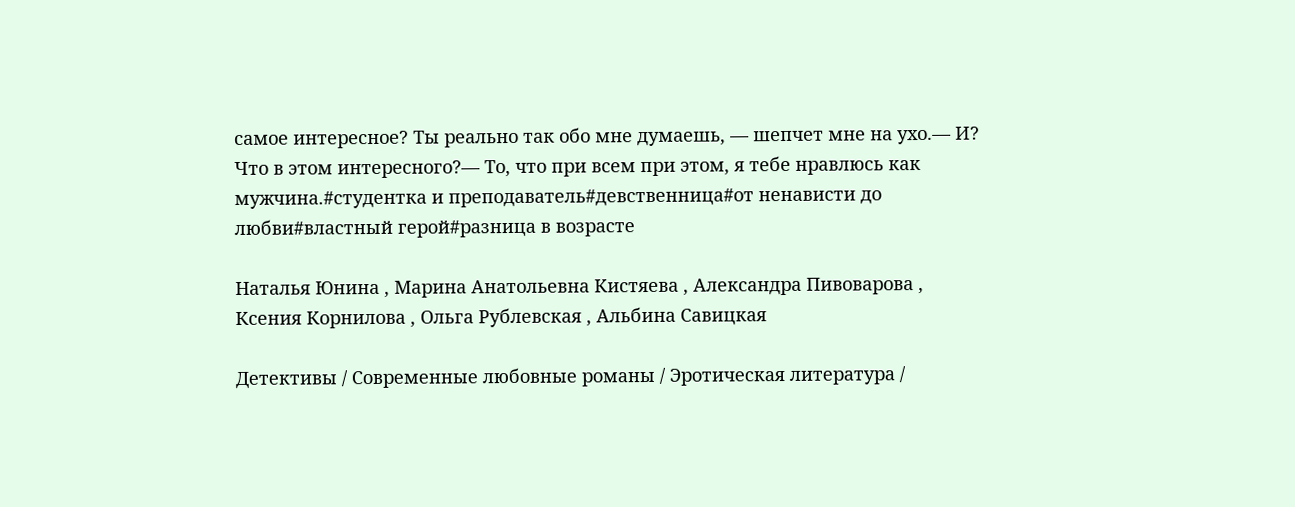самое интересное? Ты реально так обо мне думаешь, — шепчет мне на ухо.— И? Что в этом интересного?— То, что при всем при этом, я тебе нравлюсь как мужчина.#студентка и преподаватель#девственница#от ненависти до любви#властный герой#разница в возрасте

Наталья Юнина , Марина Анатольевна Кистяева , Александра Пивоварова , Ксения Корнилова , Ольга Рублевская , Альбина Савицкая

Детективы / Современные любовные романы / Эротическая литература /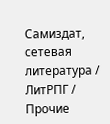Самиздат, сетевая литература / ЛитРПГ / Прочие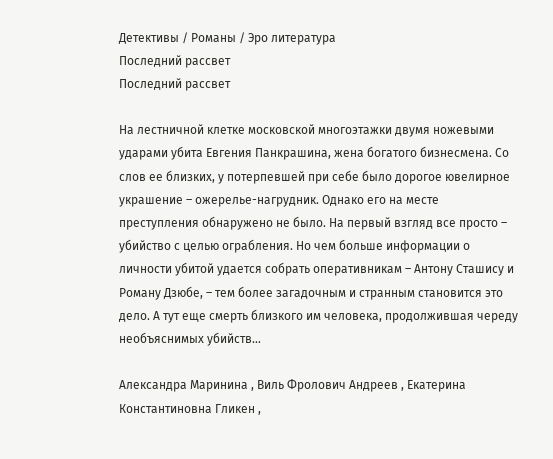Детективы / Романы / Эро литература
Последний рассвет
Последний рассвет

На лестничной клетке московской многоэтажки двумя ножевыми ударами убита Евгения Панкрашина, жена богатого бизнесмена. Со слов ее близких, у потерпевшей при себе было дорогое ювелирное украшение – ожерелье-нагрудник. Однако его на месте преступления обнаружено не было. На первый взгляд все просто – убийство с целью ограбления. Но чем больше информации о личности убитой удается собрать оперативникам – Антону Сташису и Роману Дзюбе, – тем более загадочным и странным становится это дело. А тут еще смерть близкого им человека, продолжившая череду необъяснимых убийств…

Александра Маринина , Виль Фролович Андреев , Екатерина Константиновна Гликен ,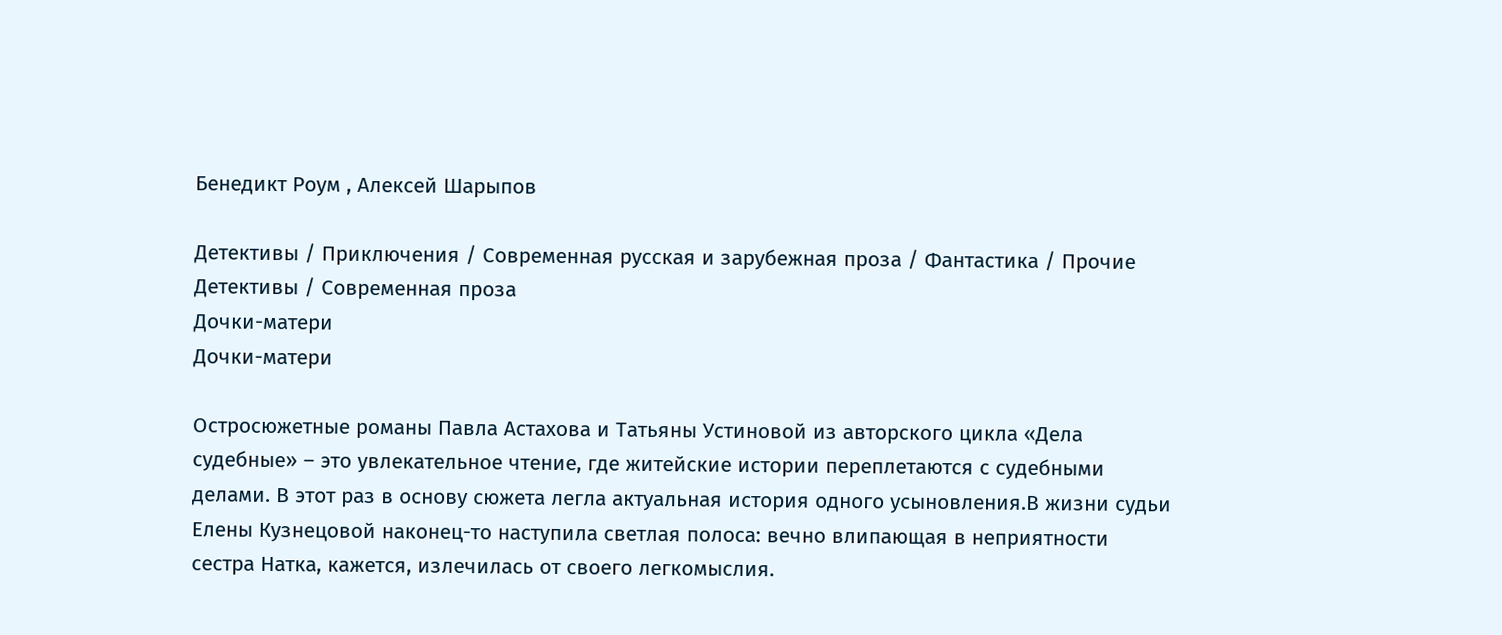Бенедикт Роум , Алексей Шарыпов

Детективы / Приключения / Современная русская и зарубежная проза / Фантастика / Прочие Детективы / Современная проза
Дочки-матери
Дочки-матери

Остросюжетные романы Павла Астахова и Татьяны Устиновой из авторского цикла «Дела судебные» – это увлекательное чтение, где житейские истории переплетаются с судебными делами. В этот раз в основу сюжета легла актуальная история одного усыновления.В жизни судьи Елены Кузнецовой наконец-то наступила светлая полоса: вечно влипающая в неприятности сестра Натка, кажется, излечилась от своего легкомыслия.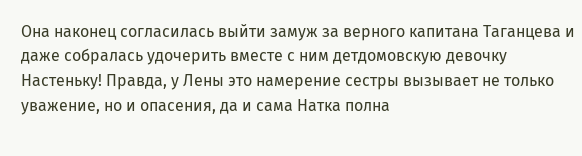Она наконец согласилась выйти замуж за верного капитана Таганцева и даже собралась удочерить вместе с ним детдомовскую девочку Настеньку! Правда, у Лены это намерение сестры вызывает не только уважение, но и опасения, да и сама Натка полна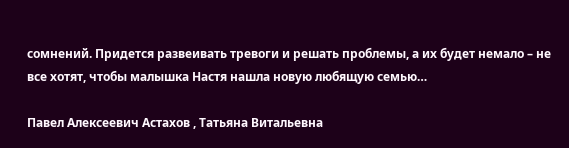сомнений. Придется развеивать тревоги и решать проблемы, а их будет немало – не все хотят, чтобы малышка Настя нашла новую любящую семью…

Павел Алексеевич Астахов , Татьяна Витальевна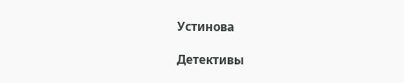Устинова

Детективы